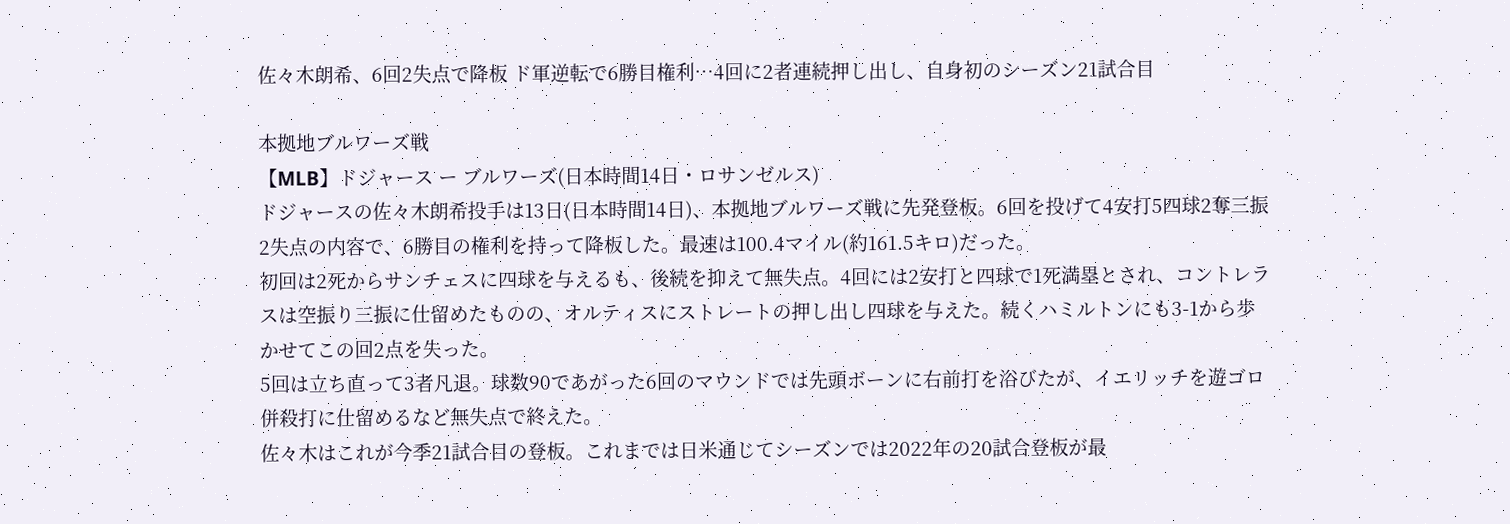佐々木朗希、6回2失点で降板 ド軍逆転で6勝目権利…4回に2者連続押し出し、自身初のシーズン21試合目

本拠地ブルワーズ戦
【MLB】ドジャース ー ブルワーズ(日本時間14日・ロサンゼルス)
ドジャースの佐々木朗希投手は13日(日本時間14日)、本拠地ブルワーズ戦に先発登板。6回を投げて4安打5四球2奪三振2失点の内容で、6勝目の権利を持って降板した。最速は100.4マイル(約161.5キロ)だった。
初回は2死からサンチェスに四球を与えるも、後続を抑えて無失点。4回には2安打と四球で1死満塁とされ、コントレラスは空振り三振に仕留めたものの、オルティスにストレートの押し出し四球を与えた。続くハミルトンにも3-1から歩かせてこの回2点を失った。
5回は立ち直って3者凡退。球数90であがった6回のマウンドでは先頭ボーンに右前打を浴びたが、イエリッチを遊ゴロ併殺打に仕留めるなど無失点で終えた。
佐々木はこれが今季21試合目の登板。これまでは日米通じてシーズンでは2022年の20試合登板が最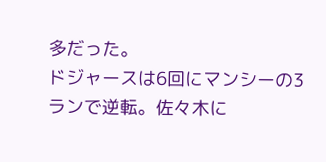多だった。
ドジャースは6回にマンシーの3ランで逆転。佐々木に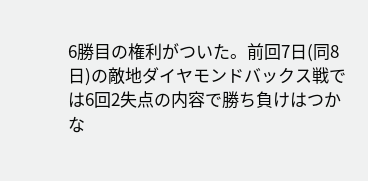6勝目の権利がついた。前回7日(同8日)の敵地ダイヤモンドバックス戦では6回2失点の内容で勝ち負けはつかな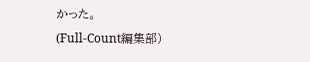かった。
(Full-Count編集部)